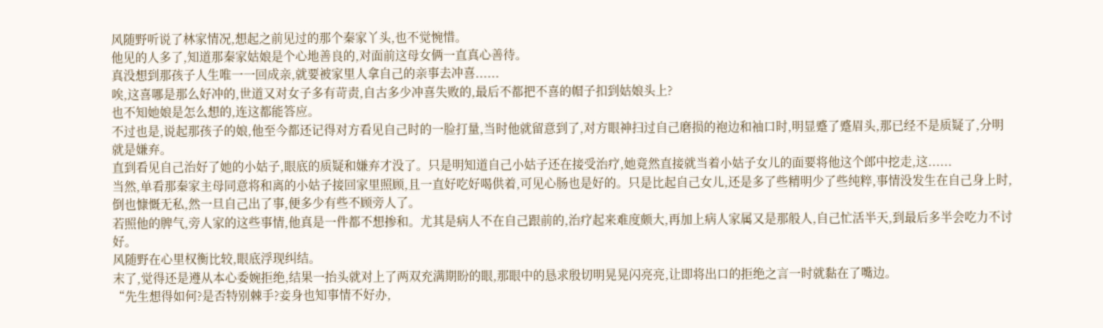风随野听说了林家情况,想起之前见过的那个秦家丫头,也不觉惋惜。
他见的人多了,知道那秦家姑娘是个心地善良的,对面前这母女俩一直真心善待。
真没想到那孩子人生唯一一回成亲,就要被家里人拿自己的亲事去冲喜......
唉,这喜哪是那么好冲的,世道又对女子多有苛责,自古多少冲喜失败的,最后不都把不喜的帽子扣到姑娘头上?
也不知她娘是怎么想的,连这都能答应。
不过也是,说起那孩子的娘,他至今都还记得对方看见自己时的一脸打量,当时他就留意到了,对方眼神扫过自己磨损的袍边和袖口时,明显蹙了蹙眉头,那已经不是质疑了,分明就是嫌弃。
直到看见自己治好了她的小姑子,眼底的质疑和嫌弃才没了。只是明知道自己小姑子还在接受治疗,她竟然直接就当着小姑子女儿的面要将他这个郎中挖走,这......
当然,单看那秦家主母同意将和离的小姑子接回家里照顾,且一直好吃好喝供着,可见心肠也是好的。只是比起自己女儿,还是多了些精明少了些纯粹,事情没发生在自己身上时,倒也慷慨无私,然一旦自己出了事,便多少有些不顾旁人了。
若照他的脾气,旁人家的这些事情,他真是一件都不想掺和。尤其是病人不在自己跟前的,治疗起来难度颇大,再加上病人家属又是那般人,自己忙活半天,到最后多半会吃力不讨好。
风随野在心里权衡比较,眼底浮现纠结。
末了,觉得还是遵从本心委婉拒绝,结果一抬头就对上了两双充满期盼的眼,那眼中的恳求殷切明晃晃闪亮亮,让即将出口的拒绝之言一时就黏在了嘴边。
“先生想得如何?是否特别棘手?妾身也知事情不好办,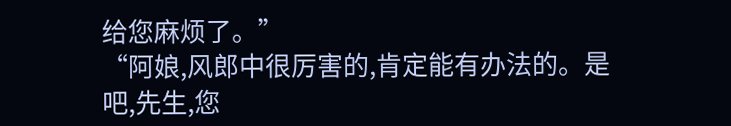给您麻烦了。”
“阿娘,风郎中很厉害的,肯定能有办法的。是吧,先生,您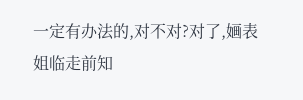一定有办法的,对不对?对了,婳表姐临走前知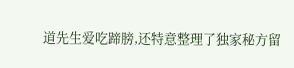道先生爱吃蹄膀,还特意整理了独家秘方留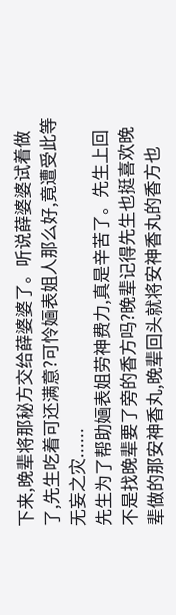下来,晚辈将那秘方交给薛婆婆了。听说薛婆婆试着做了,先生吃着可还满意?可怜婳表姐人那么好,竟遭受此等无妄之灾......
先生为了帮助婳表姐劳神费力,真是辛苦了。先生上回不是找晚辈要了旁的香方吗?晚辈记得先生也挺喜欢晚辈做的那安神香丸,晚辈回头就将安神香丸的香方也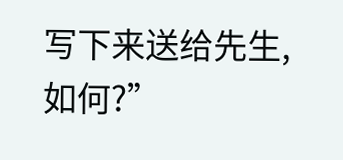写下来送给先生,如何?”